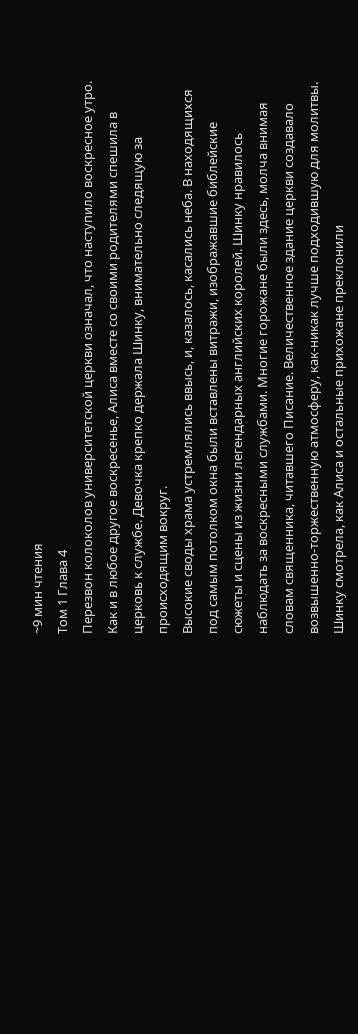~9 мин чтения
Том 1 Глава 4
Перезвон колоколов университетской церкви означал, что наступило воскресное утро. Как и в любое другое воскресенье, Алиса вместе со своими родителями спешила в церковь к службе. Девочка крепко держала Шинку, внимательно следящую за происходящим вокруг.
Высокие своды храма устремлялись ввысь, и, казалось, касались неба. В находящихся под самым потолком окна были вставлены витражи, изображавшие библейские сюжеты и сцены из жизни легендарных английских королей. Шинку нравилось наблюдать за воскресными службами. Многие горожане были здесь, молча внимая словам священника, читавшего Писание. Величественное здание церкви создавало возвышенно-торжественную атмосферу, как-никак лучше подходившую для молитвы. Шинку смотрела, как Алиса и остальные прихожане преклонили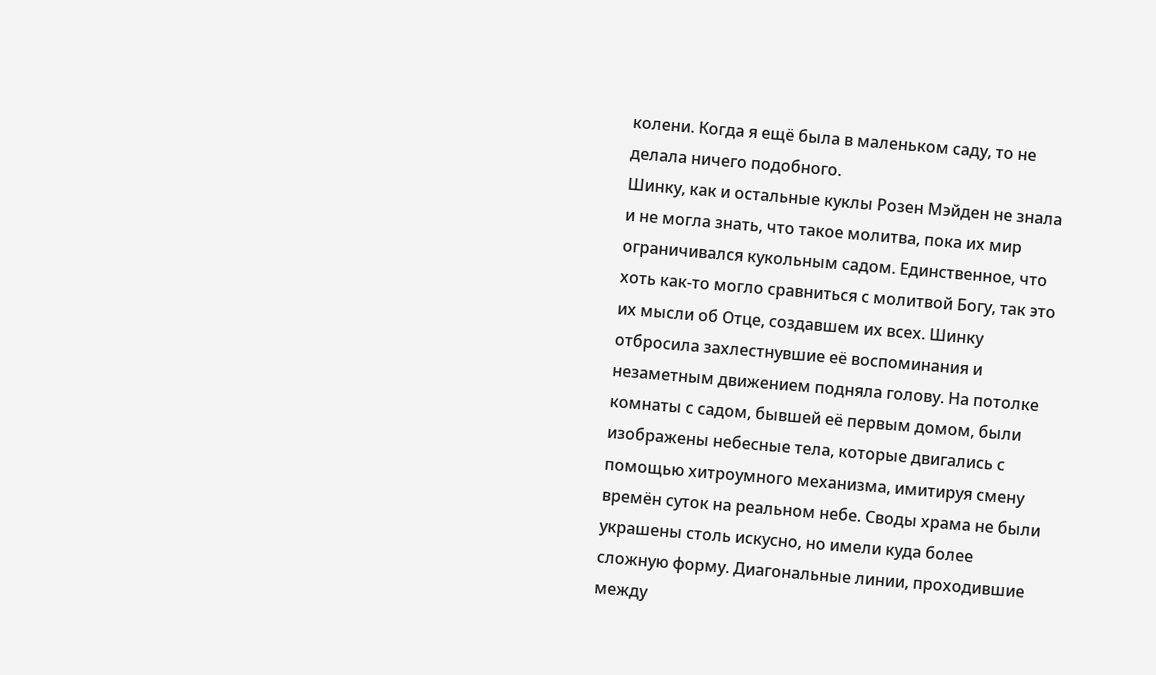колени. Когда я ещё была в маленьком саду, то не делала ничего подобного.
Шинку, как и остальные куклы Розен Мэйден не знала и не могла знать, что такое молитва, пока их мир ограничивался кукольным садом. Единственное, что хоть как-то могло сравниться с молитвой Богу, так это их мысли об Отце, создавшем их всех. Шинку отбросила захлестнувшие её воспоминания и незаметным движением подняла голову. На потолке комнаты с садом, бывшей её первым домом, были изображены небесные тела, которые двигались с помощью хитроумного механизма, имитируя смену времён суток на реальном небе. Своды храма не были украшены столь искусно, но имели куда более сложную форму. Диагональные линии, проходившие между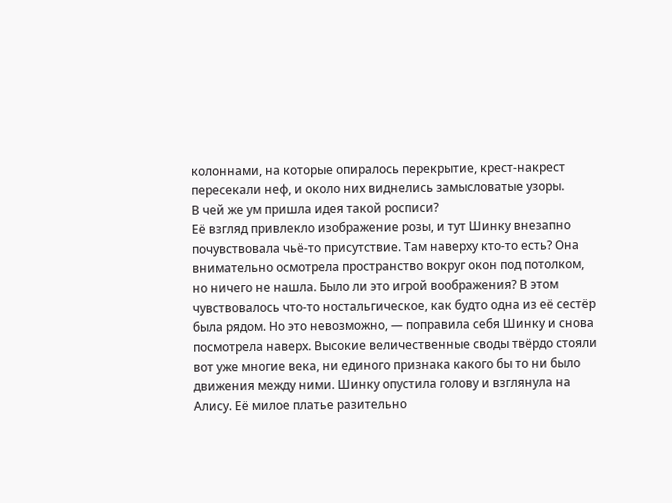колоннами, на которые опиралось перекрытие, крест-накрест пересекали неф, и около них виднелись замысловатые узоры.
В чей же ум пришла идея такой росписи?
Её взгляд привлекло изображение розы, и тут Шинку внезапно почувствовала чьё-то присутствие. Там наверху кто-то есть? Она внимательно осмотрела пространство вокруг окон под потолком, но ничего не нашла. Было ли это игрой воображения? В этом чувствовалось что-то ностальгическое, как будто одна из её сестёр была рядом. Но это невозможно, — поправила себя Шинку и снова посмотрела наверх. Высокие величественные своды твёрдо стояли вот уже многие века, ни единого признака какого бы то ни было движения между ними. Шинку опустила голову и взглянула на Алису. Её милое платье разительно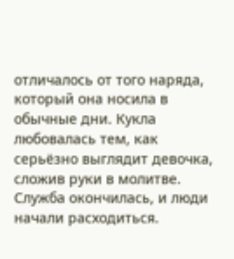отличалось от того наряда, который она носила в обычные дни. Кукла любовалась тем, как серьёзно выглядит девочка, сложив руки в молитве.
Служба окончилась, и люди начали расходиться.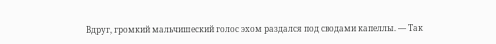Вдруг, громкий мальчишеский голос эхом раздался под сводами капеллы. — Так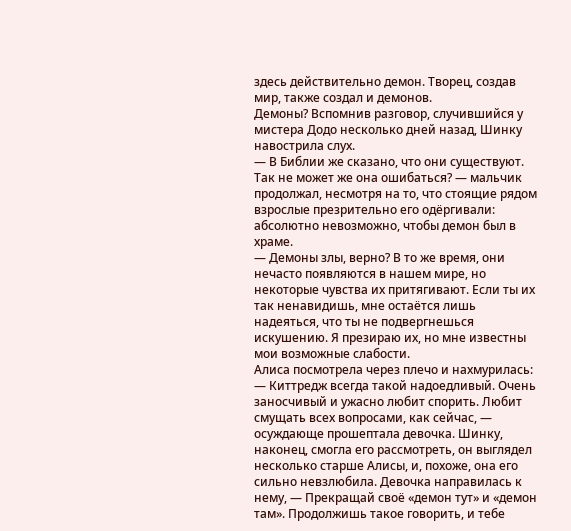здесь действительно демон. Творец, создав мир, также создал и демонов.
Демоны? Вспомнив разговор, случившийся у мистера Додо несколько дней назад, Шинку навострила слух.
— В Библии же сказано, что они существуют. Так не может же она ошибаться? — мальчик продолжал, несмотря на то, что стоящие рядом взрослые презрительно его одёргивали: абсолютно невозможно, чтобы демон был в храме.
— Демоны злы, верно? В то же время, они нечасто появляются в нашем мире, но некоторые чувства их притягивают. Если ты их так ненавидишь, мне остаётся лишь надеяться, что ты не подвергнешься искушению. Я презираю их, но мне известны мои возможные слабости.
Алиса посмотрела через плечо и нахмурилась:
— Киттредж всегда такой надоедливый. Очень заносчивый и ужасно любит спорить. Любит смущать всех вопросами, как сейчас, — осуждающе прошептала девочка. Шинку, наконец, смогла его рассмотреть, он выглядел несколько старше Алисы, и, похоже, она его сильно невзлюбила. Девочка направилась к нему, — Прекращай своё «демон тут» и «демон там». Продолжишь такое говорить, и тебе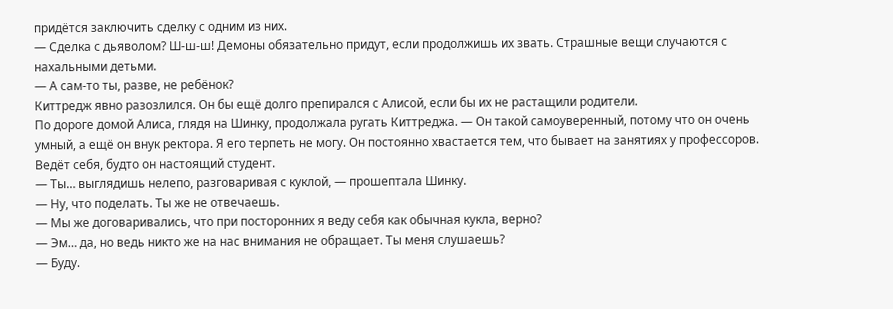придётся заключить сделку с одним из них.
— Сделка с дьяволом? Ш-ш-ш! Демоны обязательно придут, если продолжишь их звать. Страшные вещи случаются с нахальными детьми.
— А сам-то ты, разве, не ребёнок?
Киттредж явно разозлился. Он бы ещё долго препирался с Алисой, если бы их не растащили родители.
По дороге домой Алиса, глядя на Шинку, продолжала ругать Киттреджа. — Он такой самоуверенный, потому что он очень умный, а ещё он внук ректора. Я его терпеть не могу. Он постоянно хвастается тем, что бывает на занятиях у профессоров. Ведёт себя, будто он настоящий студент.
— Ты… выглядишь нелепо, разговаривая с куклой, — прошептала Шинку.
— Ну, что поделать. Ты же не отвечаешь.
— Мы же договаривались, что при посторонних я веду себя как обычная кукла, верно?
— Эм… да, но ведь никто же на нас внимания не обращает. Ты меня слушаешь?
— Буду.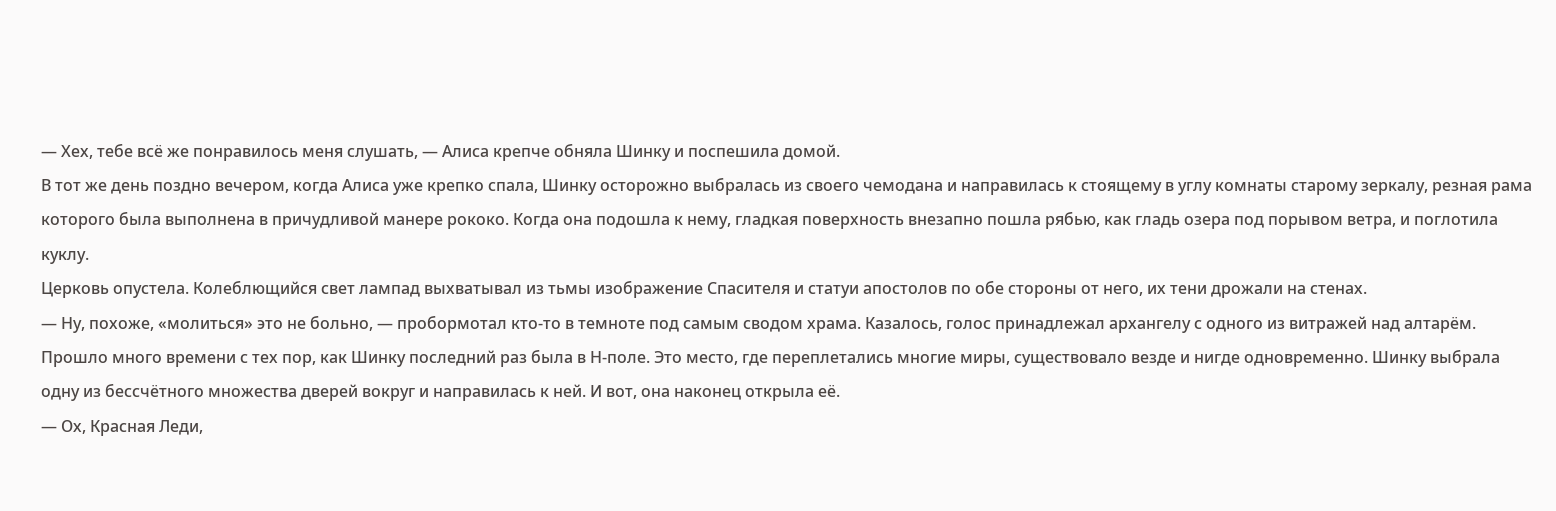— Хех, тебе всё же понравилось меня слушать, — Алиса крепче обняла Шинку и поспешила домой.
В тот же день поздно вечером, когда Алиса уже крепко спала, Шинку осторожно выбралась из своего чемодана и направилась к стоящему в углу комнаты старому зеркалу, резная рама которого была выполнена в причудливой манере рококо. Когда она подошла к нему, гладкая поверхность внезапно пошла рябью, как гладь озера под порывом ветра, и поглотила куклу.
Церковь опустела. Колеблющийся свет лампад выхватывал из тьмы изображение Спасителя и статуи апостолов по обе стороны от него, их тени дрожали на стенах.
— Ну, похоже, «молиться» это не больно, — пробормотал кто-то в темноте под самым сводом храма. Казалось, голос принадлежал архангелу с одного из витражей над алтарём.
Прошло много времени с тех пор, как Шинку последний раз была в Н-поле. Это место, где переплетались многие миры, существовало везде и нигде одновременно. Шинку выбрала одну из бессчётного множества дверей вокруг и направилась к ней. И вот, она наконец открыла её.
— Ох, Красная Леди,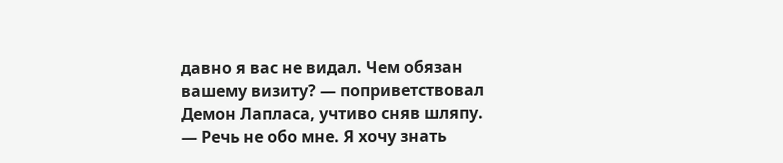давно я вас не видал. Чем обязан вашему визиту? — поприветствовал Демон Лапласа, учтиво сняв шляпу.
— Речь не обо мне. Я хочу знать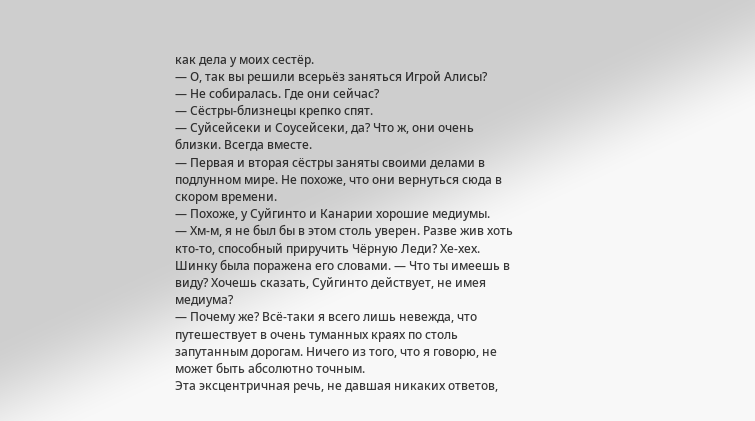как дела у моих сестёр.
— О, так вы решили всерьёз заняться Игрой Алисы?
— Не собиралась. Где они сейчас?
— Сёстры-близнецы крепко спят.
— Суйсейсеки и Соусейсеки, да? Что ж, они очень близки. Всегда вместе.
— Первая и вторая сёстры заняты своими делами в подлунном мире. Не похоже, что они вернуться сюда в скором времени.
— Похоже, у Суйгинто и Канарии хорошие медиумы.
— Хм-м, я не был бы в этом столь уверен. Разве жив хоть кто-то, способный приручить Чёрную Леди? Хе-хех.
Шинку была поражена его словами. — Что ты имеешь в виду? Хочешь сказать, Суйгинто действует, не имея медиума?
— Почему же? Всё-таки я всего лишь невежда, что путешествует в очень туманных краях по столь запутанным дорогам. Ничего из того, что я говорю, не может быть абсолютно точным.
Эта эксцентричная речь, не давшая никаких ответов,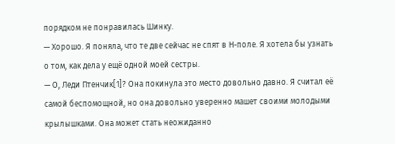порядком не понравилась Шинку.
— Хорошо. Я поняла, что те две сейчас не спят в Н-поле. Я хотела бы узнать о том, как дела у ещё одной моей сестры.
— О, Леди Птенчик[1]? Она покинула это место довольно давно. Я считал её самой беспомощной, но она довольно уверенно машет своими молодыми крылышками. Она может стать неожиданно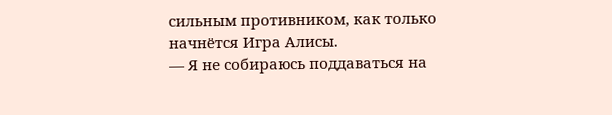сильным противником, как только начнётся Игра Алисы.
— Я не собираюсь поддаваться на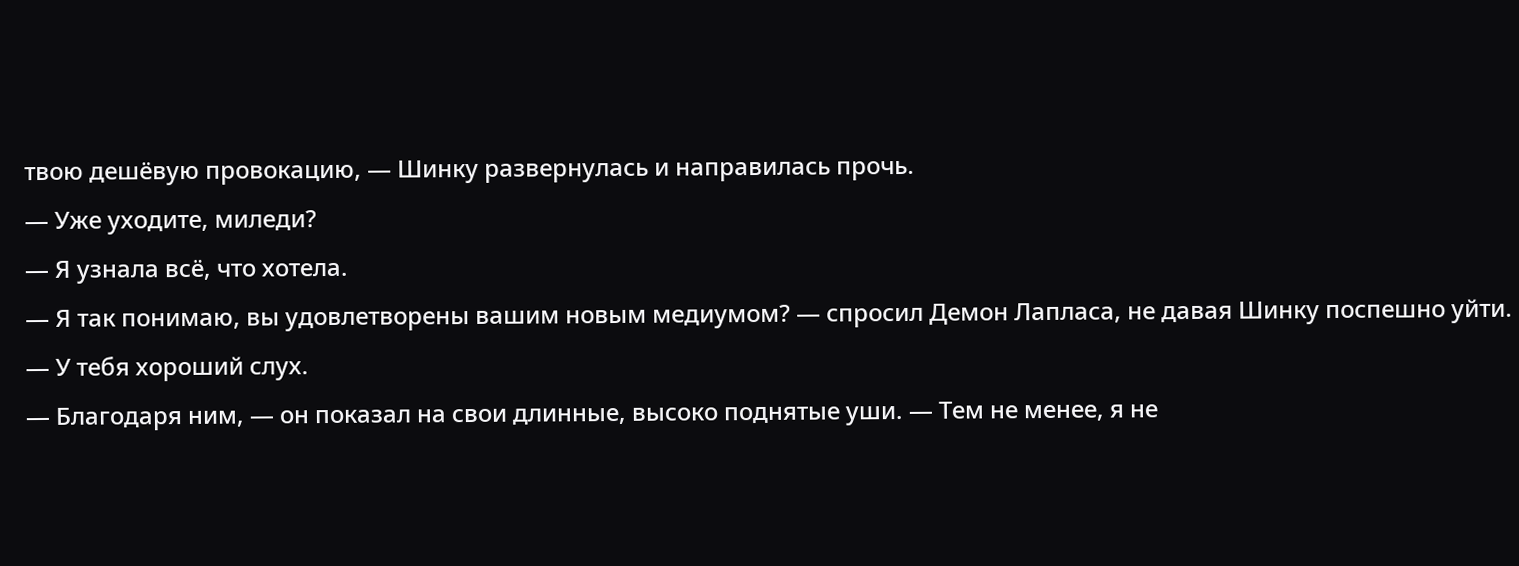твою дешёвую провокацию, — Шинку развернулась и направилась прочь.
— Уже уходите, миледи?
— Я узнала всё, что хотела.
— Я так понимаю, вы удовлетворены вашим новым медиумом? — спросил Демон Лапласа, не давая Шинку поспешно уйти.
— У тебя хороший слух.
— Благодаря ним, — он показал на свои длинные, высоко поднятые уши. — Тем не менее, я не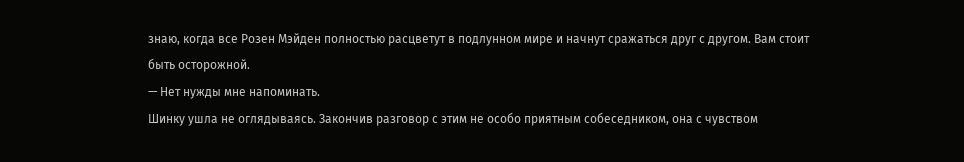знаю, когда все Розен Мэйден полностью расцветут в подлунном мире и начнут сражаться друг с другом. Вам стоит быть осторожной.
— Нет нужды мне напоминать.
Шинку ушла не оглядываясь. Закончив разговор с этим не особо приятным собеседником, она с чувством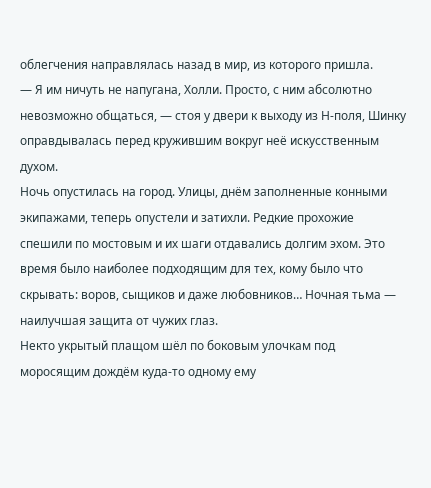облегчения направлялась назад в мир, из которого пришла.
— Я им ничуть не напугана, Холли. Просто, с ним абсолютно невозможно общаться, — стоя у двери к выходу из Н-поля, Шинку оправдывалась перед кружившим вокруг неё искусственным духом.
Ночь опустилась на город. Улицы, днём заполненные конными экипажами, теперь опустели и затихли. Редкие прохожие спешили по мостовым и их шаги отдавались долгим эхом. Это время было наиболее подходящим для тех, кому было что скрывать: воров, сыщиков и даже любовников… Ночная тьма — наилучшая защита от чужих глаз.
Некто укрытый плащом шёл по боковым улочкам под моросящим дождём куда-то одному ему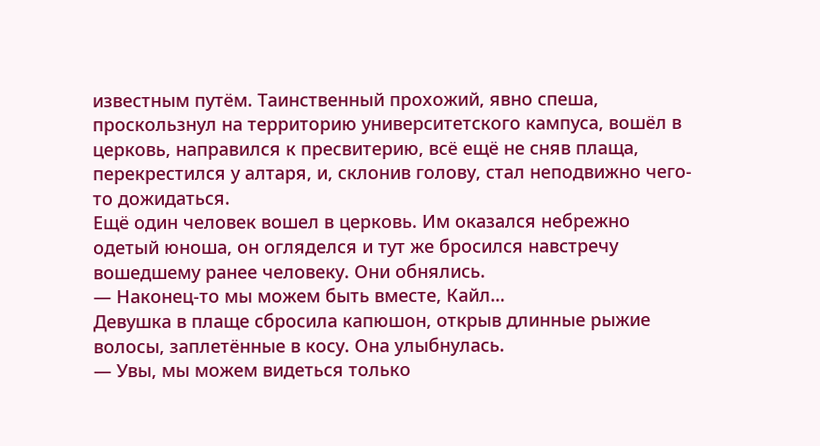известным путём. Таинственный прохожий, явно спеша, проскользнул на территорию университетского кампуса, вошёл в церковь, направился к пресвитерию, всё ещё не сняв плаща, перекрестился у алтаря, и, склонив голову, стал неподвижно чего-то дожидаться.
Ещё один человек вошел в церковь. Им оказался небрежно одетый юноша, он огляделся и тут же бросился навстречу вошедшему ранее человеку. Они обнялись.
— Наконец-то мы можем быть вместе, Кайл…
Девушка в плаще сбросила капюшон, открыв длинные рыжие волосы, заплетённые в косу. Она улыбнулась.
— Увы, мы можем видеться только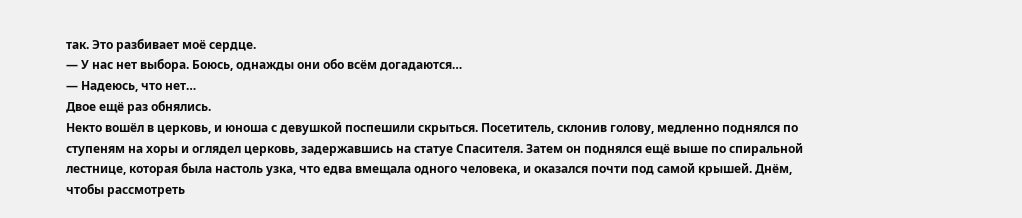так. Это разбивает моё сердце.
— У нас нет выбора. Боюсь, однажды они обо всём догадаются…
— Надеюсь, что нет…
Двое ещё раз обнялись.
Некто вошёл в церковь, и юноша с девушкой поспешили скрыться. Посетитель, склонив голову, медленно поднялся по ступеням на хоры и оглядел церковь, задержавшись на статуе Спасителя. Затем он поднялся ещё выше по спиральной лестнице, которая была настоль узка, что едва вмещала одного человека, и оказался почти под самой крышей. Днём, чтобы рассмотреть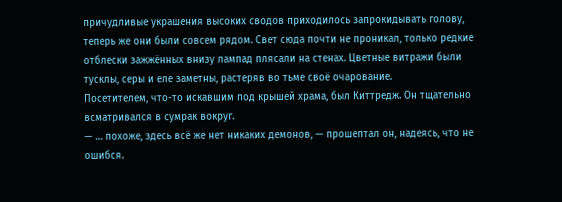причудливые украшения высоких сводов приходилось запрокидывать голову, теперь же они были совсем рядом. Свет сюда почти не проникал, только редкие отблески зажжённых внизу лампад плясали на стенах. Цветные витражи были тусклы, серы и еле заметны, растеряв во тьме своё очарование.
Посетителем, что-то искавшим под крышей храма, был Киттредж. Он тщательно всматривался в сумрак вокруг.
— … похоже, здесь всё же нет никаких демонов, — прошептал он, надеясь, что не ошибся.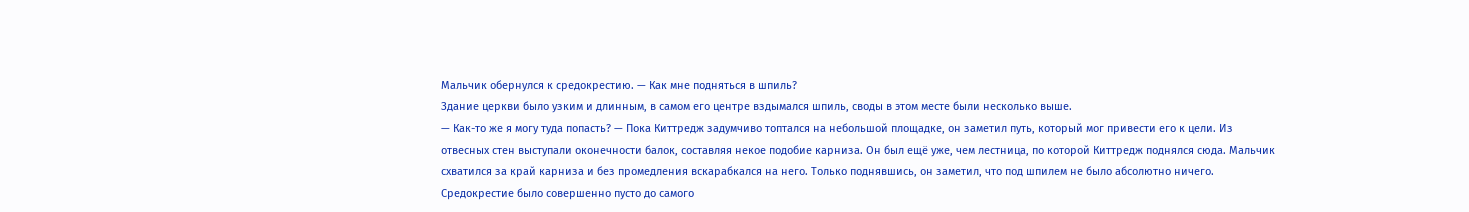Мальчик обернулся к средокрестию. — Как мне подняться в шпиль?
Здание церкви было узким и длинным, в самом его центре вздымался шпиль, своды в этом месте были несколько выше.
— Как-то же я могу туда попасть? — Пока Киттредж задумчиво топтался на небольшой площадке, он заметил путь, который мог привести его к цели. Из отвесных стен выступали оконечности балок, составляя некое подобие карниза. Он был ещё уже, чем лестница, по которой Киттредж поднялся сюда. Мальчик схватился за край карниза и без промедления вскарабкался на него. Только поднявшись, он заметил, что под шпилем не было абсолютно ничего. Средокрестие было совершенно пусто до самого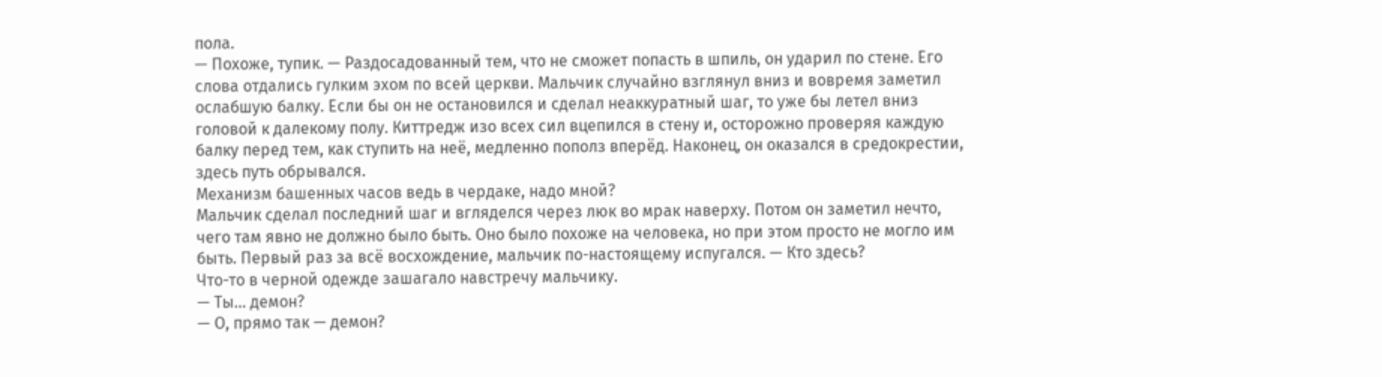пола.
— Похоже, тупик. — Раздосадованный тем, что не сможет попасть в шпиль, он ударил по стене. Его слова отдались гулким эхом по всей церкви. Мальчик случайно взглянул вниз и вовремя заметил ослабшую балку. Если бы он не остановился и сделал неаккуратный шаг, то уже бы летел вниз головой к далекому полу. Киттредж изо всех сил вцепился в стену и, осторожно проверяя каждую балку перед тем, как ступить на неё, медленно пополз вперёд. Наконец, он оказался в средокрестии, здесь путь обрывался.
Механизм башенных часов ведь в чердаке, надо мной?
Мальчик сделал последний шаг и вгляделся через люк во мрак наверху. Потом он заметил нечто, чего там явно не должно было быть. Оно было похоже на человека, но при этом просто не могло им быть. Первый раз за всё восхождение, мальчик по-настоящему испугался. — Кто здесь?
Что-то в черной одежде зашагало навстречу мальчику.
— Ты… демон?
— О, прямо так — демон?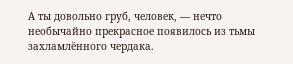А ты довольно груб, человек, — нечто необычайно прекрасное появилось из тьмы захламлённого чердака.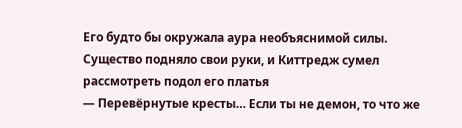Его будто бы окружала аура необъяснимой силы.
Существо подняло свои руки, и Киттредж сумел рассмотреть подол его платья
— Перевёрнутые кресты… Если ты не демон, то что же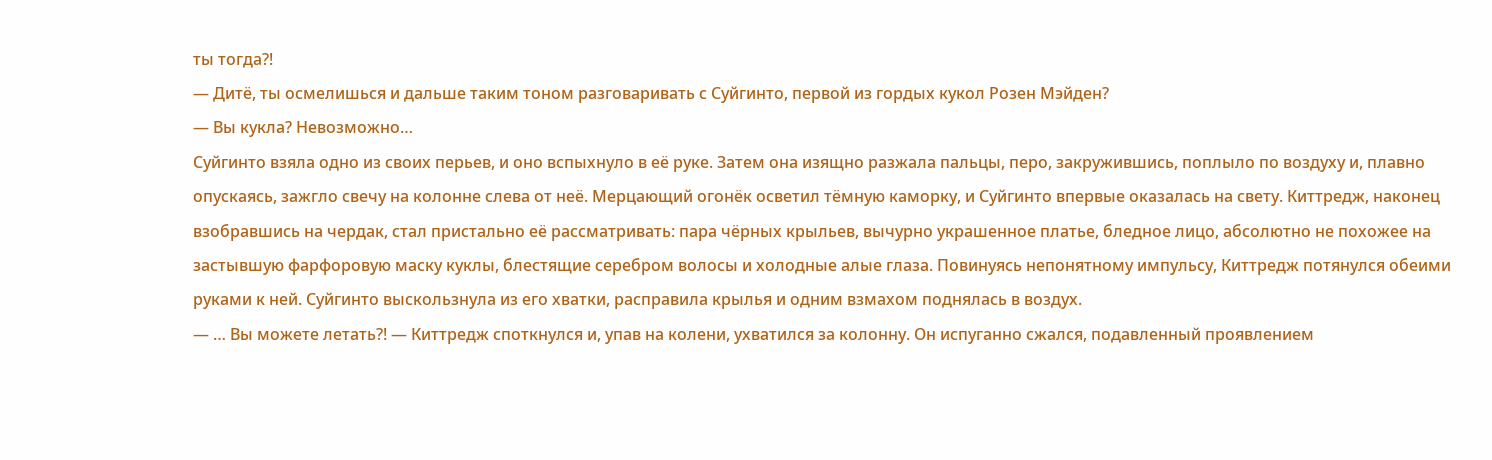ты тогда?!
— Дитё, ты осмелишься и дальше таким тоном разговаривать с Суйгинто, первой из гордых кукол Розен Мэйден?
— Вы кукла? Невозможно…
Суйгинто взяла одно из своих перьев, и оно вспыхнуло в её руке. Затем она изящно разжала пальцы, перо, закружившись, поплыло по воздуху и, плавно опускаясь, зажгло свечу на колонне слева от неё. Мерцающий огонёк осветил тёмную каморку, и Суйгинто впервые оказалась на свету. Киттредж, наконец взобравшись на чердак, стал пристально её рассматривать: пара чёрных крыльев, вычурно украшенное платье, бледное лицо, абсолютно не похожее на застывшую фарфоровую маску куклы, блестящие серебром волосы и холодные алые глаза. Повинуясь непонятному импульсу, Киттредж потянулся обеими руками к ней. Суйгинто выскользнула из его хватки, расправила крылья и одним взмахом поднялась в воздух.
— … Вы можете летать?! — Киттредж споткнулся и, упав на колени, ухватился за колонну. Он испуганно сжался, подавленный проявлением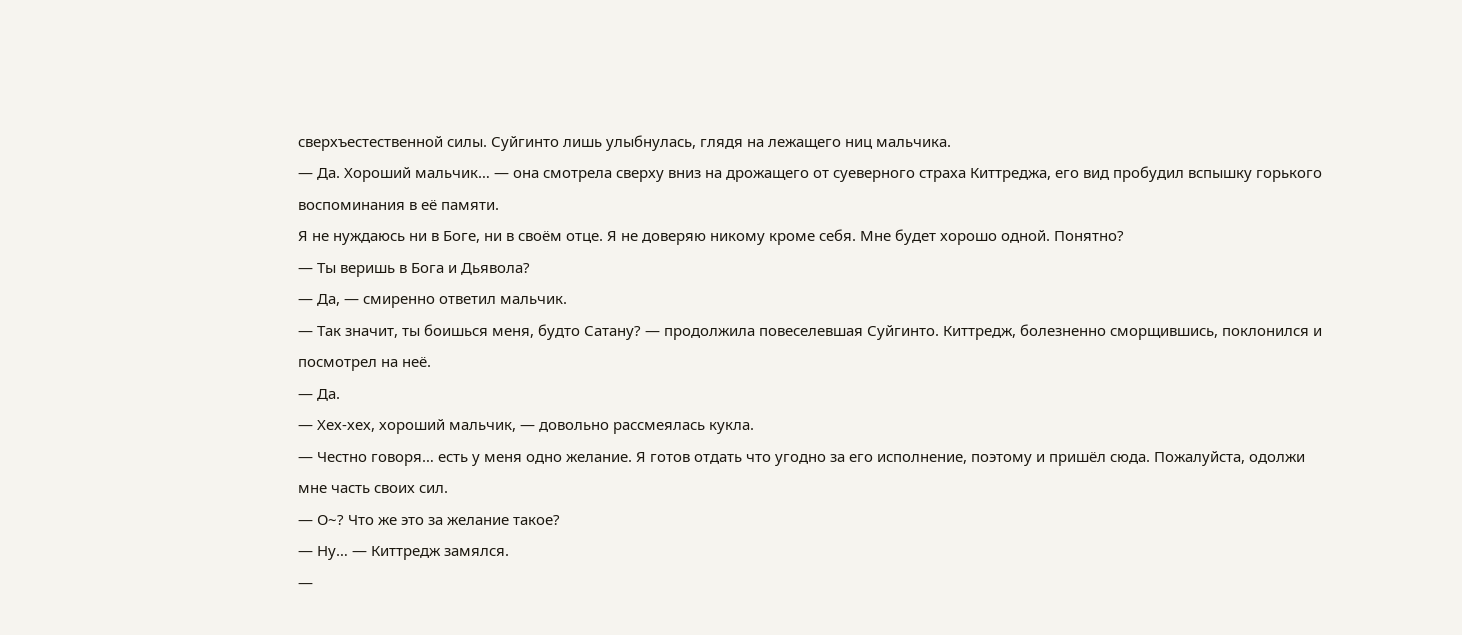сверхъестественной силы. Суйгинто лишь улыбнулась, глядя на лежащего ниц мальчика.
— Да. Хороший мальчик… — она смотрела сверху вниз на дрожащего от суеверного страха Киттреджа, его вид пробудил вспышку горького воспоминания в её памяти.
Я не нуждаюсь ни в Боге, ни в своём отце. Я не доверяю никому кроме себя. Мне будет хорошо одной. Понятно?
— Ты веришь в Бога и Дьявола?
— Да, — смиренно ответил мальчик.
— Так значит, ты боишься меня, будто Сатану? — продолжила повеселевшая Суйгинто. Киттредж, болезненно сморщившись, поклонился и посмотрел на неё.
— Да.
— Хех-хех, хороший мальчик, — довольно рассмеялась кукла.
— Честно говоря… есть у меня одно желание. Я готов отдать что угодно за его исполнение, поэтому и пришёл сюда. Пожалуйста, одолжи мне часть своих сил.
— О~? Что же это за желание такое?
— Ну… — Киттредж замялся.
—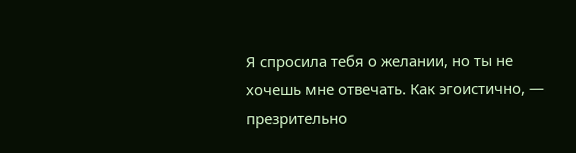Я спросила тебя о желании, но ты не хочешь мне отвечать. Как эгоистично, — презрительно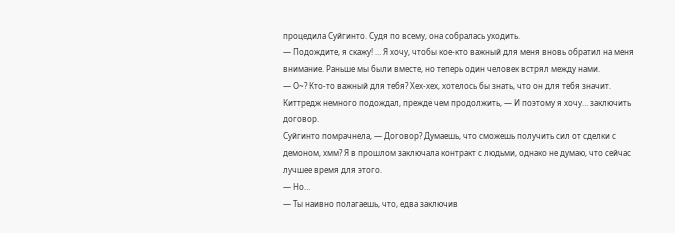процедила Суйгинто. Судя по всему, она собралась уходить.
— Подождите, я скажу! … Я хочу, чтобы кое-кто важный для меня вновь обратил на меня внимание. Раньше мы были вместе, но теперь один человек встрял между нами.
— О~? Кто-то важный для тебя? Хех-хех, хотелось бы знать, что он для тебя значит.
Киттредж немного подождал, прежде чем продолжить, — И поэтому я хочу… заключить договор.
Суйгинто помрачнела, — Договор? Думаешь, что сможешь получить сил от сделки с демоном, хмм? Я в прошлом заключала контракт с людьми, однако не думаю, что сейчас лучшее время для этого.
— Но…
— Ты наивно полагаешь, что, едва заключив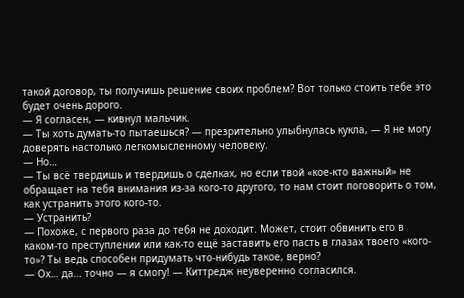такой договор, ты получишь решение своих проблем? Вот только стоить тебе это будет очень дорого.
— Я согласен, — кивнул мальчик.
— Ты хоть думать-то пытаешься? — презрительно улыбнулась кукла, — Я не могу доверять настолько легкомысленному человеку.
— Но…
— Ты всё твердишь и твердишь о сделках, но если твой «кое-кто важный» не обращает на тебя внимания из-за кого-то другого, то нам стоит поговорить о том, как устранить этого кого-то.
— Устранить?
— Похоже, с первого раза до тебя не доходит. Может, стоит обвинить его в каком-то преступлении или как-то ещё заставить его пасть в глазах твоего «кого-то»? Ты ведь способен придумать что-нибудь такое, верно?
— Ох… да… точно — я смогу! — Киттредж неуверенно согласился.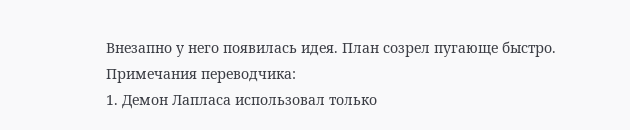Внезапно у него появилась идея. План созрел пугающе быстро.
Примечания переводчика:
1. Демон Лапласа использовал только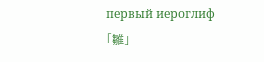первый иероглиф 「雛」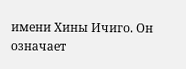имени Хины Ичиго. Он означает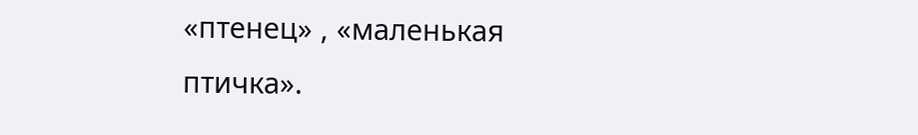«птенец» , «маленькая птичка».